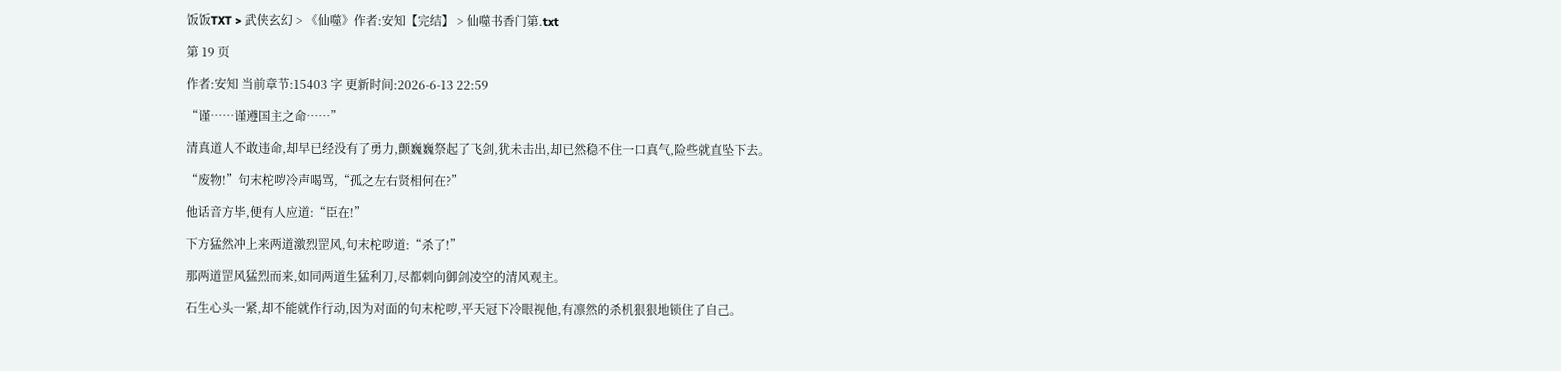饭饭TXT > 武侠玄幻 > 《仙噬》作者:安知【完结】 > 仙噬书香门第.txt

第 19 页

作者:安知 当前章节:15403 字 更新时间:2026-6-13 22:59

“谨……谨遵国主之命……”

清真道人不敢违命,却早已经没有了勇力,颤巍巍祭起了飞剑,犹未击出,却已然稳不住一口真气,险些就直坠下去。

“废物!”句末柁哕冷声喝骂,“孤之左右贤相何在?”

他话音方毕,便有人应道:“臣在!”

下方猛然冲上来两道激烈罡风,句末柁哕道:“杀了!”

那两道罡风猛烈而来,如同两道生猛利刀,尽都刺向御剑凌空的清风观主。

石生心头一紧,却不能就作行动,因为对面的句末柁哕,平天冠下冷眼视他,有凛然的杀机狠狠地锁住了自己。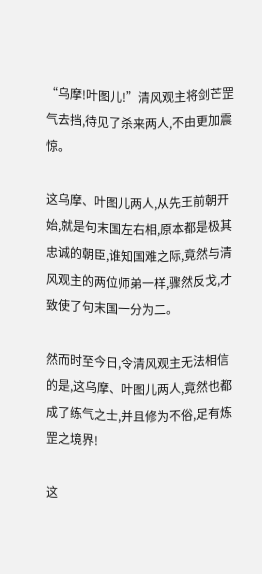“乌摩!叶图儿!”清风观主将剑芒罡气去挡,待见了杀来两人,不由更加震惊。

这乌摩、叶图儿两人,从先王前朝开始,就是句末国左右相,原本都是极其忠诚的朝臣,谁知国难之际,竟然与清风观主的两位师弟一样,骤然反戈,才致使了句末国一分为二。

然而时至今日,令清风观主无法相信的是,这乌摩、叶图儿两人,竟然也都成了练气之士,并且修为不俗,足有炼罡之境界!

这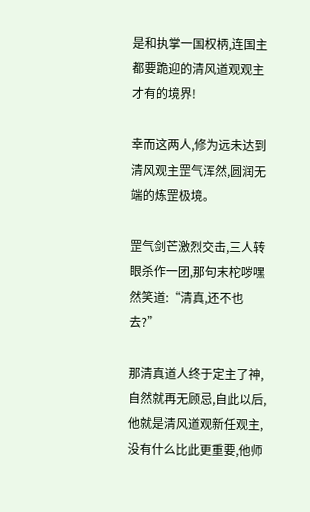是和执掌一国权柄,连国主都要跪迎的清风道观观主才有的境界!

幸而这两人,修为远未达到清风观主罡气浑然,圆润无端的炼罡极境。

罡气剑芒激烈交击,三人转眼杀作一团,那句末柁哕嘿然笑道:“清真,还不也去?”

那清真道人终于定主了神,自然就再无顾忌,自此以后,他就是清风道观新任观主,没有什么比此更重要,他师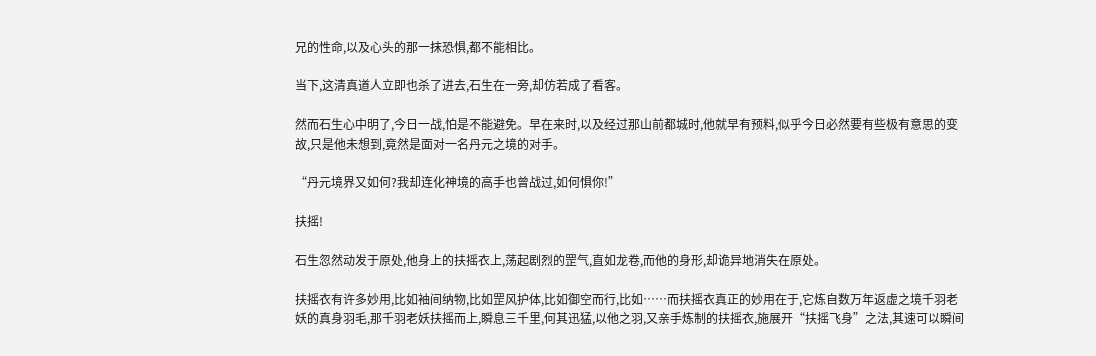兄的性命,以及心头的那一抹恐惧,都不能相比。

当下,这清真道人立即也杀了进去,石生在一旁,却仿若成了看客。

然而石生心中明了,今日一战,怕是不能避免。早在来时,以及经过那山前都城时,他就早有预料,似乎今日必然要有些极有意思的变故,只是他未想到,竟然是面对一名丹元之境的对手。

“丹元境界又如何?我却连化神境的高手也曾战过,如何惧你!”

扶摇!

石生忽然动发于原处,他身上的扶摇衣上,荡起剧烈的罡气,直如龙卷,而他的身形,却诡异地消失在原处。

扶摇衣有许多妙用,比如袖间纳物,比如罡风护体,比如御空而行,比如……而扶摇衣真正的妙用在于,它炼自数万年返虚之境千羽老妖的真身羽毛,那千羽老妖扶摇而上,瞬息三千里,何其迅猛,以他之羽,又亲手炼制的扶摇衣,施展开“扶摇飞身”之法,其速可以瞬间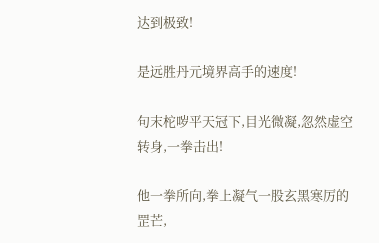达到极致!

是远胜丹元境界高手的速度!

句末柁哕平天冠下,目光微凝,忽然虚空转身,一拳击出!

他一拳所向,拳上凝气一股玄黑寒厉的罡芒,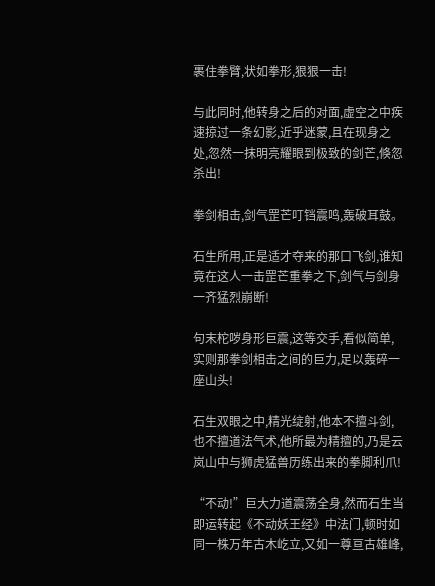裹住拳臂,状如拳形,狠狠一击!

与此同时,他转身之后的对面,虚空之中疾速掠过一条幻影,近乎迷蒙,且在现身之处,忽然一抹明亮耀眼到极致的剑芒,倏忽杀出!

拳剑相击,剑气罡芒叮铛震鸣,轰破耳鼓。

石生所用,正是适才夺来的那口飞剑,谁知竟在这人一击罡芒重拳之下,剑气与剑身一齐猛烈崩断!

句末柁哕身形巨震,这等交手,看似简单,实则那拳剑相击之间的巨力,足以轰碎一座山头!

石生双眼之中,精光绽射,他本不擅斗剑,也不擅道法气术,他所最为精擅的,乃是云岚山中与狮虎猛兽历练出来的拳脚利爪!

“不动!”巨大力道震荡全身,然而石生当即运转起《不动妖王经》中法门,顿时如同一株万年古木屹立,又如一尊亘古雄峰,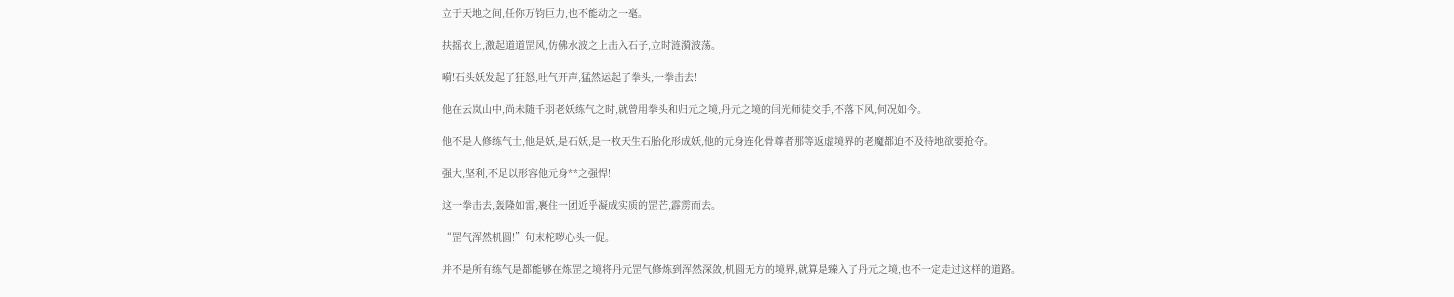立于天地之间,任你万钧巨力,也不能动之一毫。

扶摇衣上,激起道道罡风,仿佛水波之上击入石子,立时涟漪波荡。

嗬!石头妖发起了狂怒,吐气开声,猛然运起了拳头,一拳击去!

他在云岚山中,尚未随千羽老妖练气之时,就曾用拳头和归元之境,丹元之境的闫光师徒交手,不落下风,何况如今。

他不是人修练气士,他是妖,是石妖,是一枚天生石胎化形成妖,他的元身连化骨尊者那等返虚境界的老魔都迫不及待地欲要抢夺。

强大,坚利,不足以形容他元身**之强悍!

这一拳击去,轰隆如雷,裹住一团近乎凝成实质的罡芒,霹雳而去。

“罡气浑然机圆!”句末柁哕心头一促。

并不是所有练气是都能够在炼罡之境将丹元罡气修炼到浑然深敛,机圆无方的境界,就算是臻入了丹元之境,也不一定走过这样的道路。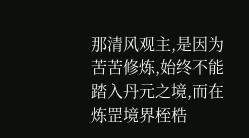那清风观主,是因为苦苦修炼,始终不能踏入丹元之境,而在炼罡境界桎梏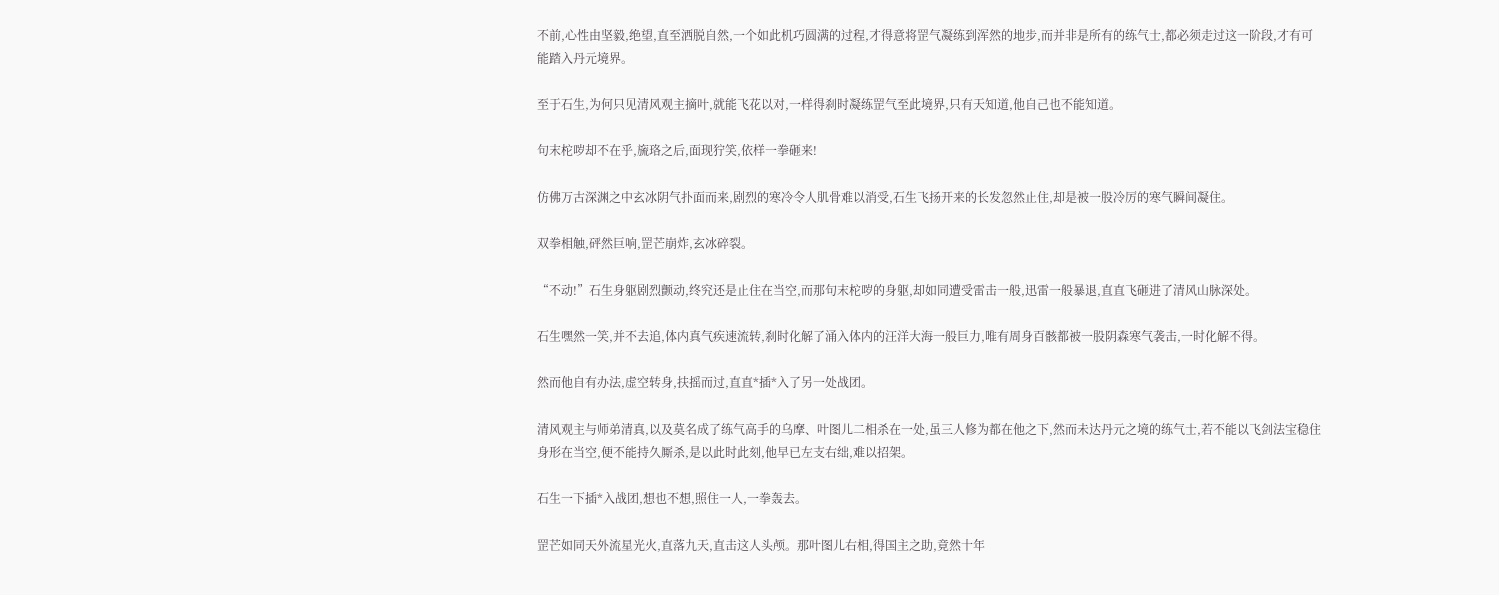不前,心性由坚毅,绝望,直至洒脱自然,一个如此机巧圆满的过程,才得意将罡气凝练到浑然的地步,而并非是所有的练气士,都必须走过这一阶段,才有可能踏入丹元境界。

至于石生,为何只见清风观主摘叶,就能飞花以对,一样得刹时凝练罡气至此境界,只有天知道,他自己也不能知道。

句末柁哕却不在乎,旒珞之后,面现狞笑,依样一拳砸来!

仿佛万古深渊之中玄冰阴气扑面而来,剧烈的寒冷令人肌骨难以消受,石生飞扬开来的长发忽然止住,却是被一股冷厉的寒气瞬间凝住。

双拳相触,砰然巨响,罡芒崩炸,玄冰碎裂。

“不动!”石生身躯剧烈颤动,终究还是止住在当空,而那句末柁哕的身躯,却如同遭受雷击一般,迅雷一般暴退,直直飞砸进了清风山脉深处。

石生嘿然一笑,并不去追,体内真气疾速流转,刹时化解了涌入体内的汪洋大海一般巨力,唯有周身百骸都被一股阴森寒气袭击,一时化解不得。

然而他自有办法,虚空转身,扶摇而过,直直*插*入了另一处战团。

清风观主与师弟清真,以及莫名成了练气高手的乌摩、叶图儿二相杀在一处,虽三人修为都在他之下,然而未达丹元之境的练气士,若不能以飞剑法宝稳住身形在当空,便不能持久厮杀,是以此时此刻,他早已左支右绌,难以招架。

石生一下插*入战团,想也不想,照住一人,一拳轰去。

罡芒如同天外流星光火,直落九天,直击这人头颅。那叶图儿右相,得国主之助,竟然十年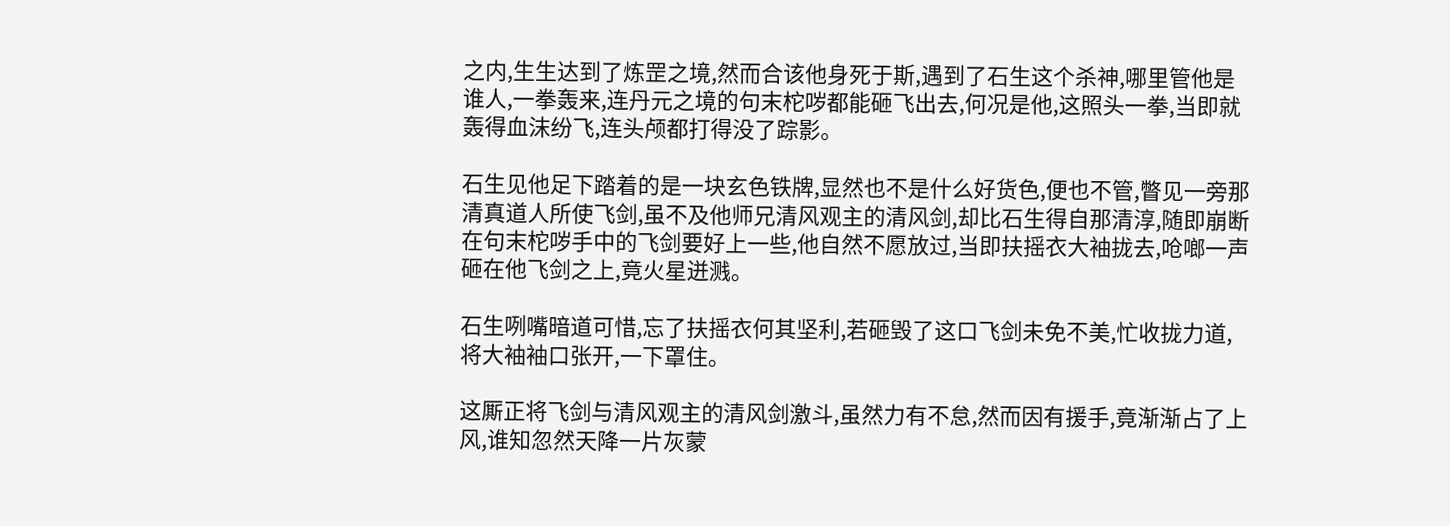之内,生生达到了炼罡之境,然而合该他身死于斯,遇到了石生这个杀神,哪里管他是谁人,一拳轰来,连丹元之境的句末柁哕都能砸飞出去,何况是他,这照头一拳,当即就轰得血沫纷飞,连头颅都打得没了踪影。

石生见他足下踏着的是一块玄色铁牌,显然也不是什么好货色,便也不管,瞥见一旁那清真道人所使飞剑,虽不及他师兄清风观主的清风剑,却比石生得自那清淳,随即崩断在句末柁哕手中的飞剑要好上一些,他自然不愿放过,当即扶摇衣大袖拢去,呛啷一声砸在他飞剑之上,竟火星迸溅。

石生咧嘴暗道可惜,忘了扶摇衣何其坚利,若砸毁了这口飞剑未免不美,忙收拢力道,将大袖袖口张开,一下罩住。

这厮正将飞剑与清风观主的清风剑激斗,虽然力有不怠,然而因有援手,竟渐渐占了上风,谁知忽然天降一片灰蒙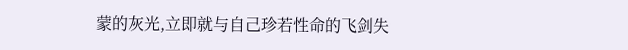蒙的灰光,立即就与自己珍若性命的飞剑失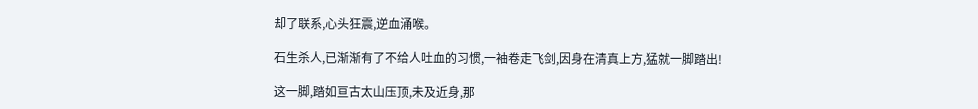却了联系,心头狂震,逆血涌喉。

石生杀人,已渐渐有了不给人吐血的习惯,一袖卷走飞剑,因身在清真上方,猛就一脚踏出!

这一脚,踏如亘古太山压顶,未及近身,那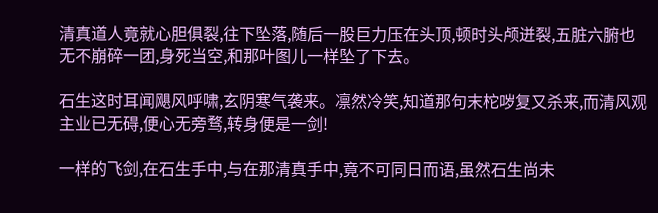清真道人竟就心胆俱裂,往下坠落,随后一股巨力压在头顶,顿时头颅迸裂,五脏六腑也无不崩碎一团,身死当空,和那叶图儿一样坠了下去。

石生这时耳闻飓风呼啸,玄阴寒气袭来。凛然冷笑,知道那句末柁哕复又杀来,而清风观主业已无碍,便心无旁骛,转身便是一剑!

一样的飞剑,在石生手中,与在那清真手中,竟不可同日而语,虽然石生尚未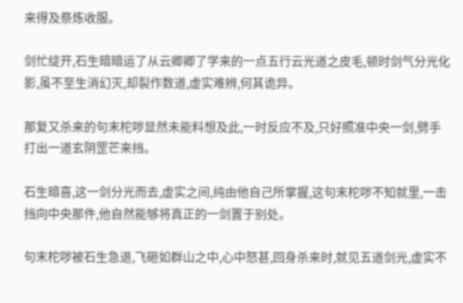来得及祭炼收服。

剑忙绽开,石生暗暗运了从云卿卿了学来的一点五行云光道之皮毛,顿时剑气分光化影,虽不至生消幻灭,却裂作数道,虚实难辨,何其诡异。

那复又杀来的句末柁哕显然未能料想及此,一时反应不及,只好照准中央一剑,劈手打出一道玄阴罡芒来挡。

石生暗喜,这一剑分光而去,虚实之间,纯由他自己所掌握,这句末柁哕不知就里,一击挡向中央那件,他自然能够将真正的一剑置于别处。

句末柁哕被石生急退,飞砸如群山之中,心中怒甚,回身杀来时,就见五道剑光,虚实不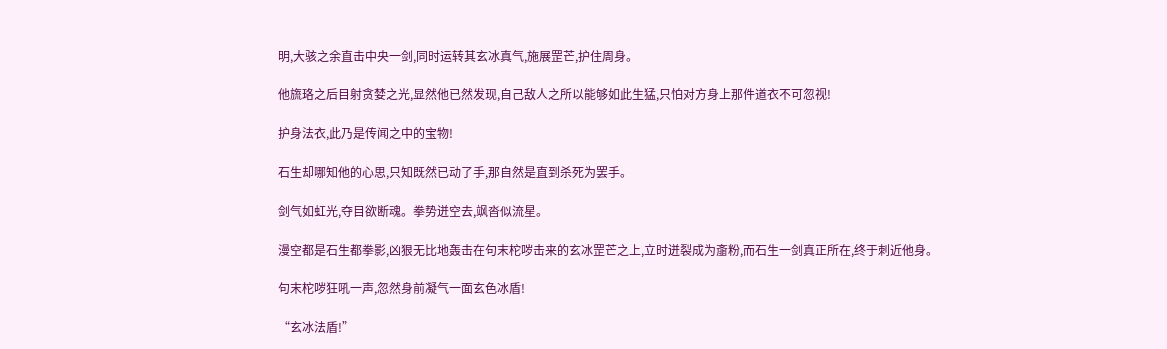明,大骇之余直击中央一剑,同时运转其玄冰真气,施展罡芒,护住周身。

他旒珞之后目射贪婪之光,显然他已然发现,自己敌人之所以能够如此生猛,只怕对方身上那件道衣不可忽视!

护身法衣,此乃是传闻之中的宝物!

石生却哪知他的心思,只知既然已动了手,那自然是直到杀死为罢手。

剑气如虹光,夺目欲断魂。拳势迸空去,飒沓似流星。

漫空都是石生都拳影,凶狠无比地轰击在句末柁哕击来的玄冰罡芒之上,立时迸裂成为齑粉,而石生一剑真正所在,终于刺近他身。

句末柁哕狂吼一声,忽然身前凝气一面玄色冰盾!

“玄冰法盾!”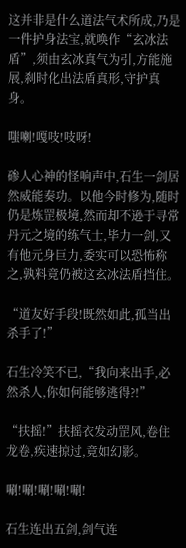这并非是什么道法气术所成,乃是一件护身法宝,就唤作“玄冰法盾”,须由玄冰真气为引,方能施展,刹时化出法盾真形,守护真身。

嗤喇!嘎吱!吱呀!

碜人心神的怪响声中,石生一剑居然威能奏功。以他今时修为,随时仍是炼罡极境,然而却不逊于寻常丹元之境的练气士,毕力一剑,又有他元身巨力,委实可以恐怖称之,孰料竟仍被这玄冰法盾挡住。

“道友好手段!既然如此,孤当出杀手了!”

石生冷笑不已,“我向来出手,必然杀人,你如何能够逃得?!”

“扶摇!”扶摇衣发动罡风,卷住龙卷,疾速掠过,竟如幻影。

唰!唰!唰!唰!唰!

石生连出五剑,剑气连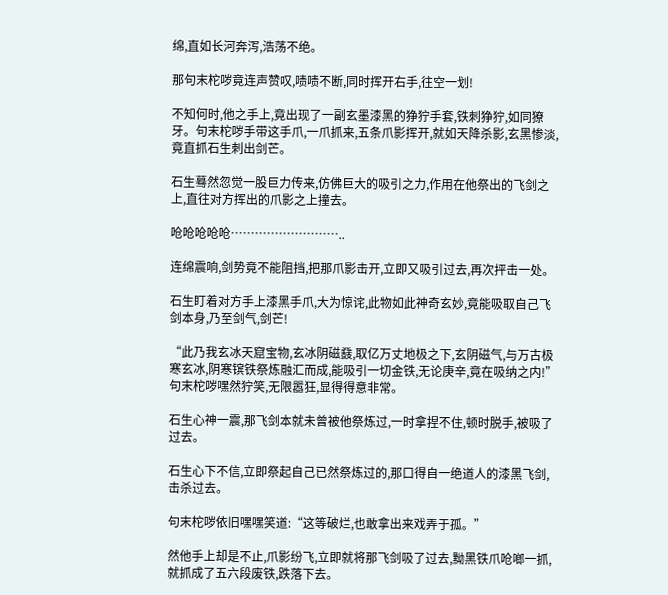绵,直如长河奔泻,浩荡不绝。

那句末柁哕竟连声赞叹,啧啧不断,同时挥开右手,往空一划!

不知何时,他之手上,竟出现了一副玄墨漆黑的狰狞手套,铁刺狰狞,如同獠牙。句末柁哕手带这手爪,一爪抓来,五条爪影挥开,就如天降杀影,玄黑惨淡,竟直抓石生刺出剑芒。

石生蓦然忽觉一股巨力传来,仿佛巨大的吸引之力,作用在他祭出的飞剑之上,直往对方挥出的爪影之上撞去。

呛呛呛呛呛………………………..

连绵震响,剑势竟不能阻挡,把那爪影击开,立即又吸引过去,再次抨击一处。

石生盯着对方手上漆黑手爪,大为惊诧,此物如此神奇玄妙,竟能吸取自己飞剑本身,乃至剑气,剑芒!

“此乃我玄冰天窟宝物,玄冰阴磁鼗,取亿万丈地极之下,玄阴磁气,与万古极寒玄冰,阴寒镔铁祭炼融汇而成,能吸引一切金铁,无论庚辛,竟在吸纳之内!”句末柁哕嘿然狞笑,无限嚣狂,显得得意非常。

石生心神一震,那飞剑本就未曾被他祭炼过,一时拿捏不住,顿时脱手,被吸了过去。

石生心下不信,立即祭起自己已然祭炼过的,那口得自一绝道人的漆黑飞剑,击杀过去。

句末柁哕依旧嘿嘿笑道:“这等破烂,也敢拿出来戏弄于孤。”

然他手上却是不止,爪影纷飞,立即就将那飞剑吸了过去,黝黑铁爪呛啷一抓,就抓成了五六段废铁,跌落下去。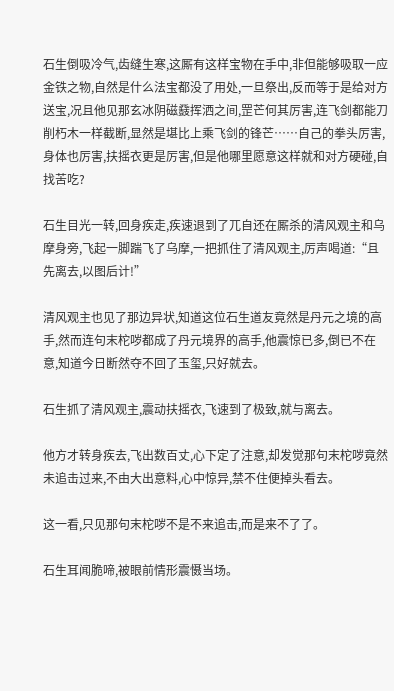石生倒吸冷气,齿缝生寒,这厮有这样宝物在手中,非但能够吸取一应金铁之物,自然是什么法宝都没了用处,一旦祭出,反而等于是给对方送宝,况且他见那玄冰阴磁鼗挥洒之间,罡芒何其厉害,连飞剑都能刀削朽木一样截断,显然是堪比上乘飞剑的锋芒……自己的拳头厉害,身体也厉害,扶摇衣更是厉害,但是他哪里愿意这样就和对方硬碰,自找苦吃?

石生目光一转,回身疾走,疾速退到了兀自还在厮杀的清风观主和乌摩身旁,飞起一脚踹飞了乌摩,一把抓住了清风观主,厉声喝道:“且先离去,以图后计!”

清风观主也见了那边异状,知道这位石生道友竟然是丹元之境的高手,然而连句末柁哕都成了丹元境界的高手,他震惊已多,倒已不在意,知道今日断然夺不回了玉玺,只好就去。

石生抓了清风观主,震动扶摇衣,飞速到了极致,就与离去。

他方才转身疾去,飞出数百丈,心下定了注意,却发觉那句末柁哕竟然未追击过来,不由大出意料,心中惊异,禁不住便掉头看去。

这一看,只见那句末柁哕不是不来追击,而是来不了了。

石生耳闻脆啼,被眼前情形震慑当场。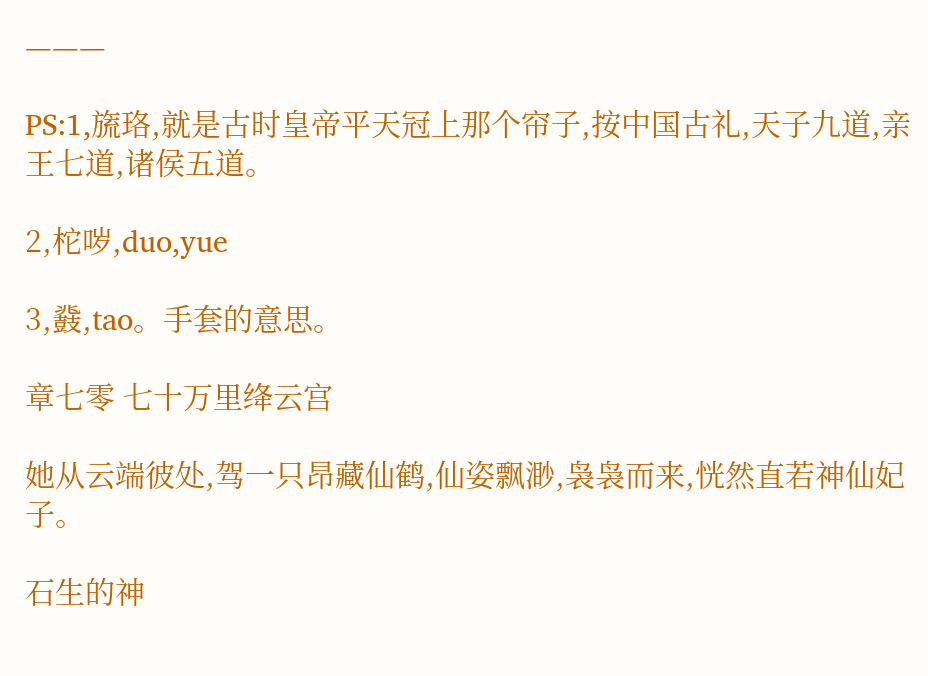———

PS:1,旒珞,就是古时皇帝平天冠上那个帘子,按中国古礼,天子九道,亲王七道,诸侯五道。

2,柁哕,duo,yue

3,鼗,tao。手套的意思。

章七零 七十万里绛云宫

她从云端彼处,驾一只昂藏仙鹤,仙姿飘渺,袅袅而来,恍然直若神仙妃子。

石生的神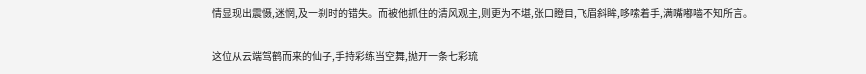情显现出震慑,迷惘,及一刹时的错失。而被他抓住的清风观主,则更为不堪,张口瞪目,飞眉斜眸,哆嗦着手,满嘴嘟嚙不知所言。

这位从云端驾鹤而来的仙子,手持彩练当空舞,抛开一条七彩琉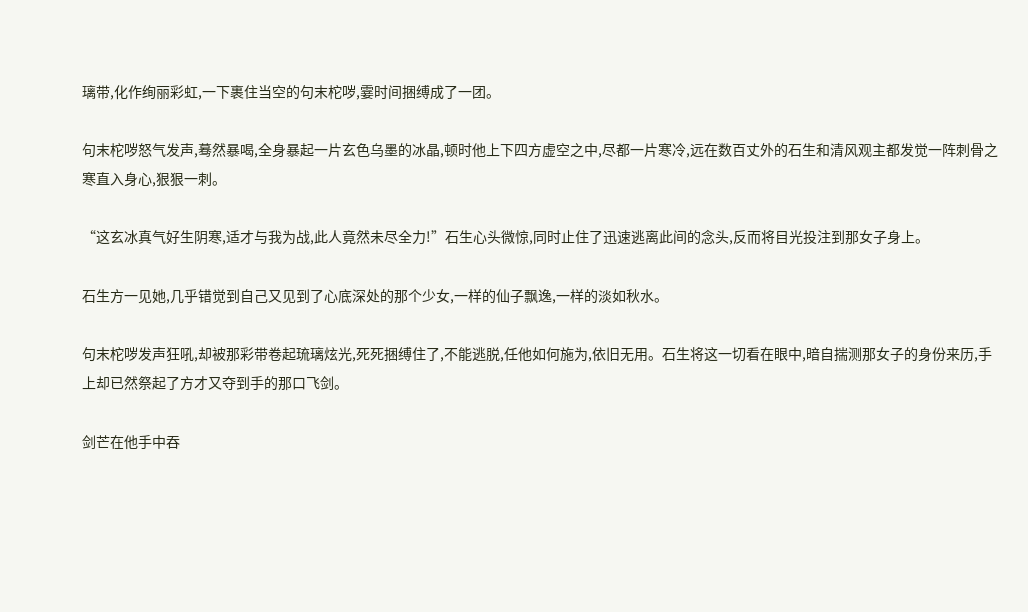璃带,化作绚丽彩虹,一下裹住当空的句末柁哕,霎时间捆缚成了一团。

句末柁哕怒气发声,蓦然暴喝,全身暴起一片玄色乌墨的冰晶,顿时他上下四方虚空之中,尽都一片寒冷,远在数百丈外的石生和清风观主都发觉一阵刺骨之寒直入身心,狠狠一刺。

“这玄冰真气好生阴寒,适才与我为战,此人竟然未尽全力!”石生心头微惊,同时止住了迅速逃离此间的念头,反而将目光投注到那女子身上。

石生方一见她,几乎错觉到自己又见到了心底深处的那个少女,一样的仙子飘逸,一样的淡如秋水。

句末柁哕发声狂吼,却被那彩带卷起琉璃炫光,死死捆缚住了,不能逃脱,任他如何施为,依旧无用。石生将这一切看在眼中,暗自揣测那女子的身份来历,手上却已然祭起了方才又夺到手的那口飞剑。

剑芒在他手中吞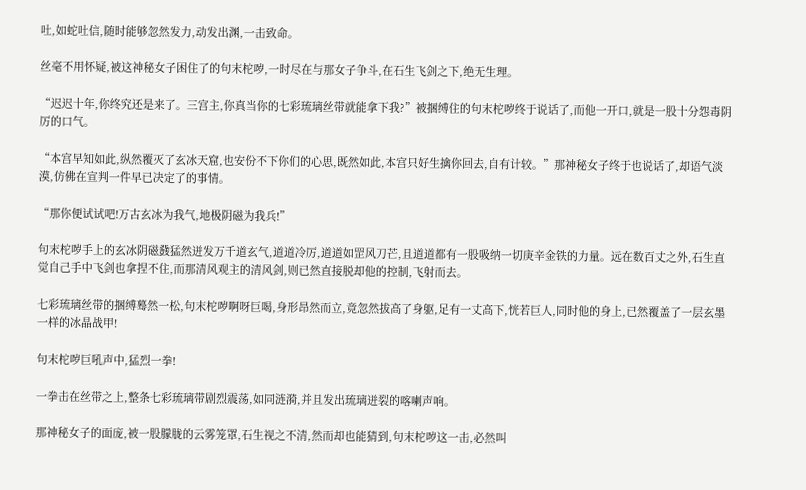吐,如蛇吐信,随时能够忽然发力,动发出渊,一击致命。

丝毫不用怀疑,被这神秘女子困住了的句末柁哕,一时尽在与那女子争斗,在石生飞剑之下,绝无生理。

“迟迟十年,你终究还是来了。三宫主,你真当你的七彩琉璃丝带就能拿下我?”被捆缚住的句末柁哕终于说话了,而他一开口,就是一股十分怨毒阴厉的口气。

“本宫早知如此,纵然覆灭了玄冰天窟,也安份不下你们的心思,既然如此,本宫只好生擒你回去,自有计较。”那神秘女子终于也说话了,却语气淡漠,仿佛在宣判一件早已决定了的事情。

“那你便试试吧!万古玄冰为我气,地极阴磁为我兵!”

句末柁哕手上的玄冰阴磁鼗猛然迸发万千道玄气,道道冷厉,道道如罡风刀芒,且道道都有一股吸纳一切庚辛金铁的力量。远在数百丈之外,石生直觉自己手中飞剑也拿捏不住,而那清风观主的清风剑,则已然直接脱却他的控制,飞射而去。

七彩琉璃丝带的捆缚蓦然一松,句末柁哕啊呀巨喝,身形昂然而立,竟忽然拔高了身躯,足有一丈高下,恍若巨人,同时他的身上,已然覆盖了一层玄墨一样的冰晶战甲!

句末柁哕巨吼声中,猛烈一拳!

一拳击在丝带之上,整条七彩琉璃带剧烈震荡,如同涟漪,并且发出琉璃迸裂的喀喇声响。

那神秘女子的面庞,被一股朦胧的云雾笼罩,石生视之不清,然而却也能猜到,句末柁哕这一击,必然叫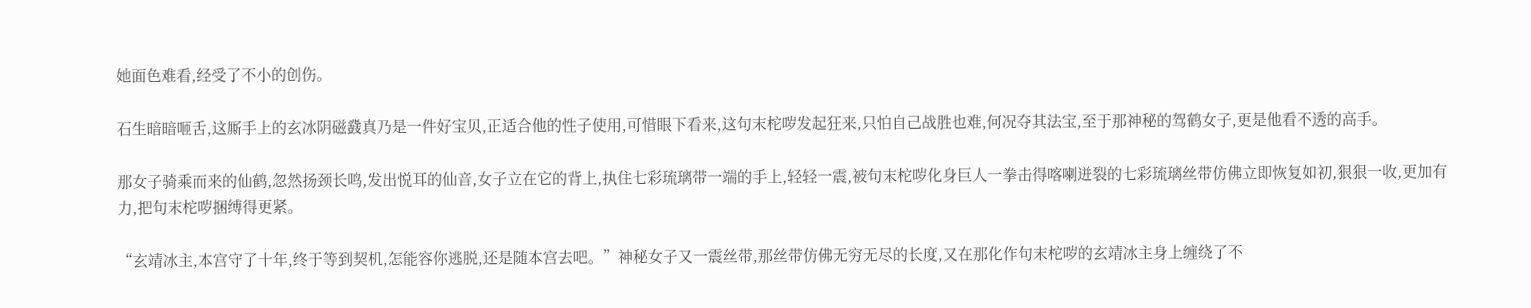她面色难看,经受了不小的创伤。

石生暗暗咂舌,这厮手上的玄冰阴磁鼗真乃是一件好宝贝,正适合他的性子使用,可惜眼下看来,这句末柁哕发起狂来,只怕自己战胜也难,何况夺其法宝,至于那神秘的驾鹤女子,更是他看不透的高手。

那女子骑乘而来的仙鹤,忽然扬颈长鸣,发出悦耳的仙音,女子立在它的背上,执住七彩琉璃带一端的手上,轻轻一震,被句末柁哕化身巨人一拳击得喀喇迸裂的七彩琉璃丝带仿佛立即恢复如初,狠狠一收,更加有力,把句末柁哕捆缚得更紧。

“玄靖冰主,本宫守了十年,终于等到契机,怎能容你逃脱,还是随本宫去吧。”神秘女子又一震丝带,那丝带仿佛无穷无尽的长度,又在那化作句末柁哕的玄靖冰主身上缠绕了不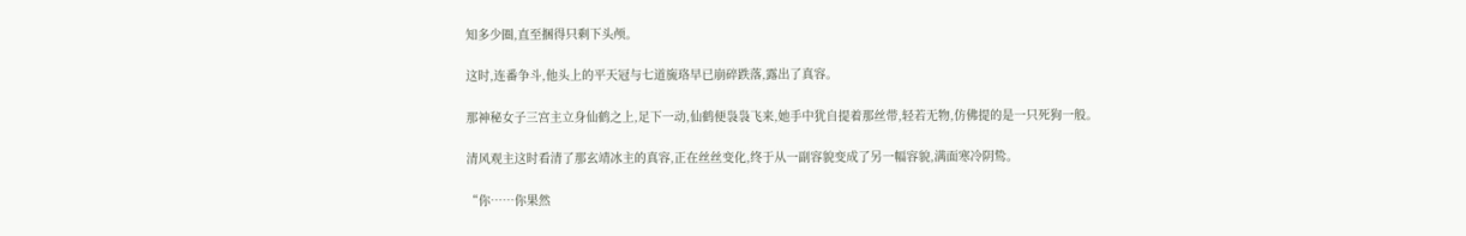知多少圈,直至捆得只剩下头颅。

这时,连番争斗,他头上的平天冠与七道旒珞早已崩碎跌落,露出了真容。

那神秘女子三宫主立身仙鹤之上,足下一动,仙鹤便袅袅飞来,她手中犹自提着那丝带,轻若无物,仿佛提的是一只死狗一般。

清风观主这时看清了那玄靖冰主的真容,正在丝丝变化,终于从一副容貌变成了另一幅容貌,满面寒冷阴鸷。

“你……你果然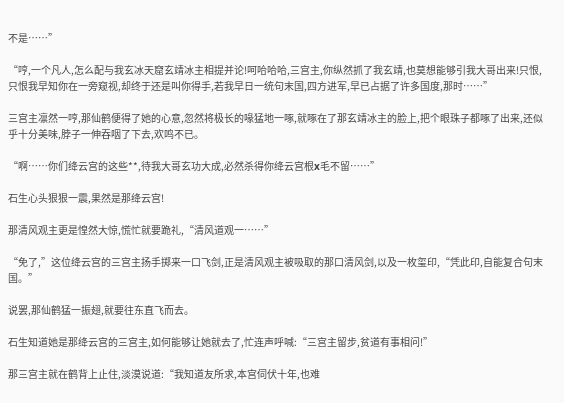不是……”

“哼,一个凡人,怎么配与我玄冰天窟玄靖冰主相提并论!呵哈哈哈,三宫主,你纵然抓了我玄靖,也莫想能够引我大哥出来!只恨,只恨我早知你在一旁窥视,却终于还是叫你得手,若我早日一统句末国,四方进军,早已占据了许多国度,那时……”

三宫主凛然一哼,那仙鹤便得了她的心意,忽然将极长的喙猛地一啄,就啄在了那玄靖冰主的脸上,把个眼珠子都啄了出来,还似乎十分美味,脖子一伸吞咽了下去,欢鸣不已。

“啊……你们绛云宫的这些**,待我大哥玄功大成,必然杀得你绛云宫根x毛不留……”

石生心头狠狠一震,果然是那绛云宫!

那清风观主更是惶然大惊,慌忙就要跪礼,“清风道观一……”

“免了,”这位绛云宫的三宫主扬手掷来一口飞剑,正是清风观主被吸取的那口清风剑,以及一枚玺印,“凭此印,自能复合句末国。”

说罢,那仙鹤猛一振翅,就要往东直飞而去。

石生知道她是那绛云宫的三宫主,如何能够让她就去了,忙连声呼喊:“三宫主留步,贫道有事相问!”

那三宫主就在鹤背上止住,淡漠说道:“我知道友所求,本宫伺伏十年,也难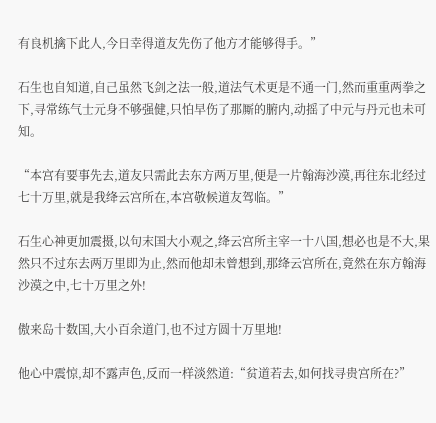有良机擒下此人,今日幸得道友先伤了他方才能够得手。”

石生也自知道,自己虽然飞剑之法一般,道法气术更是不通一门,然而重重两拳之下,寻常练气士元身不够强健,只怕早伤了那厮的腑内,动摇了中元与丹元也未可知。

“本宫有要事先去,道友只需此去东方两万里,便是一片翰海沙漠,再往东北经过七十万里,就是我绛云宫所在,本宫敬候道友驾临。”

石生心神更加震摄,以句末国大小观之,绛云宫所主宰一十八国,想必也是不大,果然只不过东去两万里即为止,然而他却未曾想到,那绛云宫所在,竟然在东方翰海沙漠之中,七十万里之外!

傲来岛十数国,大小百余道门,也不过方圆十万里地!

他心中震惊,却不露声色,反而一样淡然道:“贫道若去,如何找寻贵宫所在?”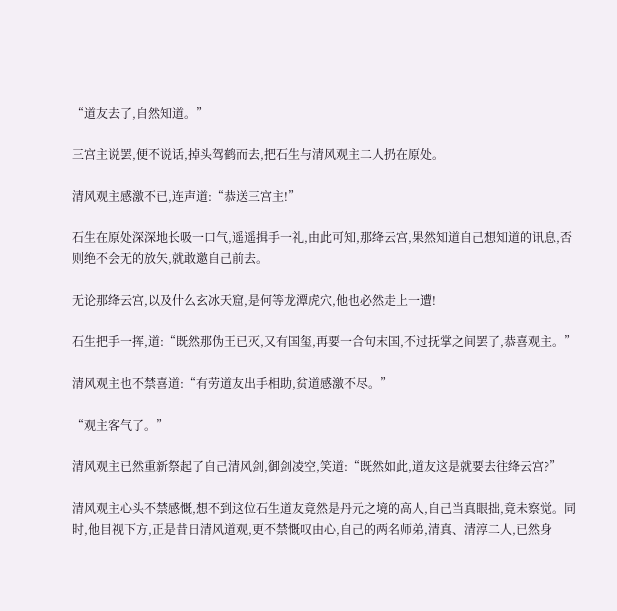“道友去了,自然知道。”

三宫主说罢,便不说话,掉头驾鹤而去,把石生与清风观主二人扔在原处。

清风观主感激不已,连声道:“恭送三宫主!”

石生在原处深深地长吸一口气,遥遥揖手一礼,由此可知,那绛云宫,果然知道自己想知道的讯息,否则绝不会无的放矢,就敢邀自己前去。

无论那绛云宫,以及什么玄冰天窟,是何等龙潭虎穴,他也必然走上一遭!

石生把手一挥,道:“既然那伪王已灭,又有国玺,再要一合句末国,不过抚掌之间罢了,恭喜观主。”

清风观主也不禁喜道:“有劳道友出手相助,贫道感激不尽。”

“观主客气了。”

清风观主已然重新祭起了自己清风剑,御剑凌空,笑道:“既然如此,道友这是就要去往绛云宫?”

清风观主心头不禁感慨,想不到这位石生道友竟然是丹元之境的高人,自己当真眼拙,竟未察觉。同时,他目视下方,正是昔日清风道观,更不禁慨叹由心,自己的两名师弟,清真、清淳二人,已然身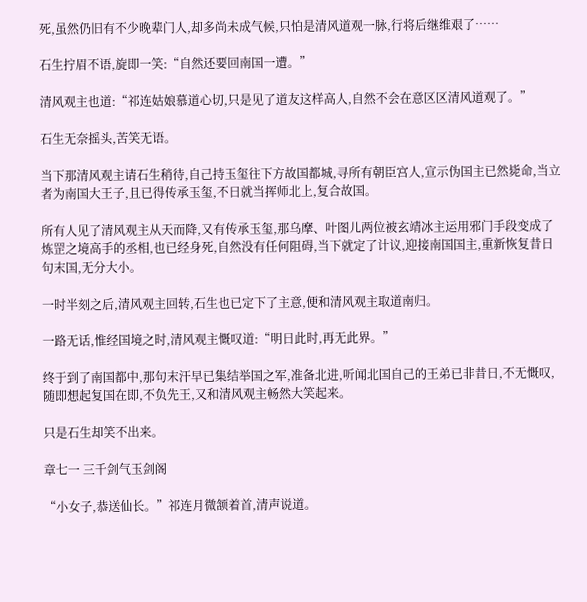死,虽然仍旧有不少晚辈门人,却多尚未成气候,只怕是清风道观一脉,行将后继维艰了……

石生拧眉不语,旋即一笑:“自然还要回南国一遭。”

清风观主也道:“祁连姑娘慕道心切,只是见了道友这样高人,自然不会在意区区清风道观了。”

石生无奈摇头,苦笑无语。

当下那清风观主请石生稍待,自己持玉玺往下方故国都城,寻所有朝臣宫人,宣示伪国主已然毙命,当立者为南国大王子,且已得传承玉玺,不日就当挥师北上,复合故国。

所有人见了清风观主从天而降,又有传承玉玺,那乌摩、叶图儿两位被玄靖冰主运用邪门手段变成了炼罡之境高手的丞相,也已经身死,自然没有任何阻碍,当下就定了计议,迎接南国国主,重新恢复昔日句末国,无分大小。

一时半刻之后,清风观主回转,石生也已定下了主意,便和清风观主取道南归。

一路无话,惟经国境之时,清风观主慨叹道:“明日此时,再无此界。”

终于到了南国都中,那句末汗早已集结举国之军,准备北进,听闻北国自己的王弟已非昔日,不无慨叹,随即想起复国在即,不负先王,又和清风观主畅然大笑起来。

只是石生却笑不出来。

章七一 三千剑气玉剑阁

“小女子,恭送仙长。”祁连月微颔着首,清声说道。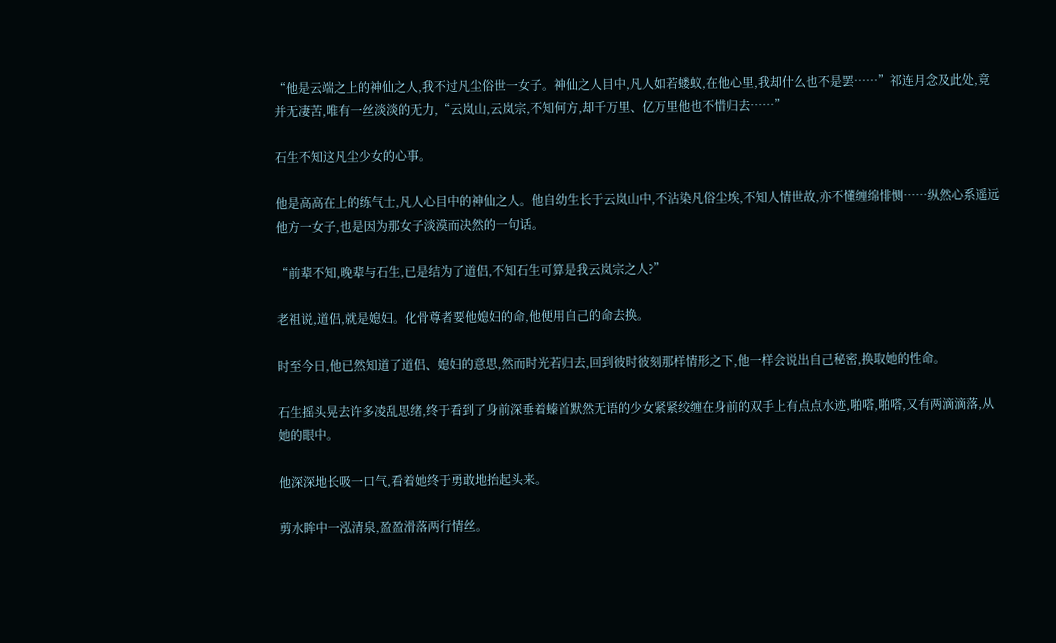“他是云端之上的神仙之人,我不过凡尘俗世一女子。神仙之人目中,凡人如若蝼蚁,在他心里,我却什么也不是罢……”祁连月念及此处,竟并无凄苦,唯有一丝淡淡的无力,“云岚山,云岚宗,不知何方,却千万里、亿万里他也不惜归去……”

石生不知这凡尘少女的心事。

他是高高在上的练气士,凡人心目中的神仙之人。他自幼生长于云岚山中,不沾染凡俗尘埃,不知人情世故,亦不懂缠绵悱恻……纵然心系遥远他方一女子,也是因为那女子淡漠而决然的一句话。

“前辈不知,晚辈与石生,已是结为了道侣,不知石生可算是我云岚宗之人?”

老祖说,道侣,就是媳妇。化骨尊者要他媳妇的命,他便用自己的命去换。

时至今日,他已然知道了道侣、媳妇的意思,然而时光若归去,回到彼时彼刻那样情形之下,他一样会说出自己秘密,换取她的性命。

石生摇头晃去许多凌乱思绪,终于看到了身前深垂着螓首默然无语的少女紧紧绞缠在身前的双手上有点点水迹,啪嗒,啪嗒,又有两滴滴落,从她的眼中。

他深深地长吸一口气,看着她终于勇敢地抬起头来。

剪水眸中一泓清泉,盈盈滑落两行情丝。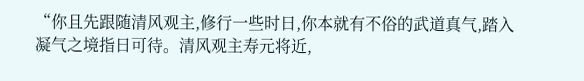“你且先跟随清风观主,修行一些时日,你本就有不俗的武道真气,踏入凝气之境指日可待。清风观主寿元将近,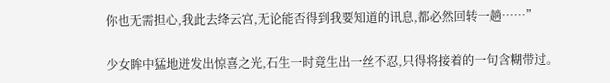你也无需担心,我此去绛云宫,无论能否得到我要知道的讯息,都必然回转一趟……”

少女眸中猛地迸发出惊喜之光,石生一时竟生出一丝不忍,只得将接着的一句含糊带过。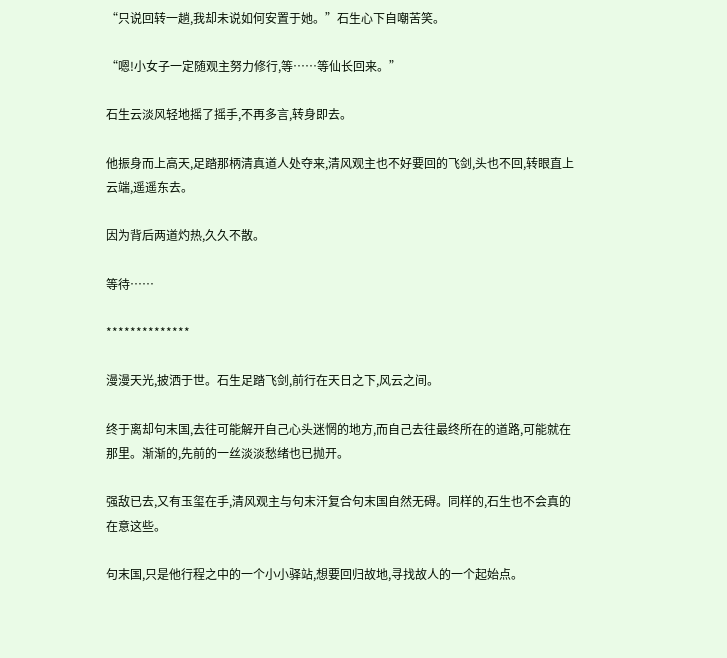“只说回转一趟,我却未说如何安置于她。”石生心下自嘲苦笑。

“嗯!小女子一定随观主努力修行,等……等仙长回来。”

石生云淡风轻地摇了摇手,不再多言,转身即去。

他振身而上高天,足踏那柄清真道人处夺来,清风观主也不好要回的飞剑,头也不回,转眼直上云端,遥遥东去。

因为背后两道灼热,久久不散。

等待……

**************

漫漫天光,披洒于世。石生足踏飞剑,前行在天日之下,风云之间。

终于离却句末国,去往可能解开自己心头迷惘的地方,而自己去往最终所在的道路,可能就在那里。渐渐的,先前的一丝淡淡愁绪也已抛开。

强敌已去,又有玉玺在手,清风观主与句末汗复合句末国自然无碍。同样的,石生也不会真的在意这些。

句末国,只是他行程之中的一个小小驿站,想要回归故地,寻找故人的一个起始点。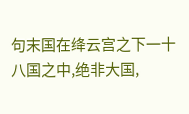句末国在绛云宫之下一十八国之中,绝非大国,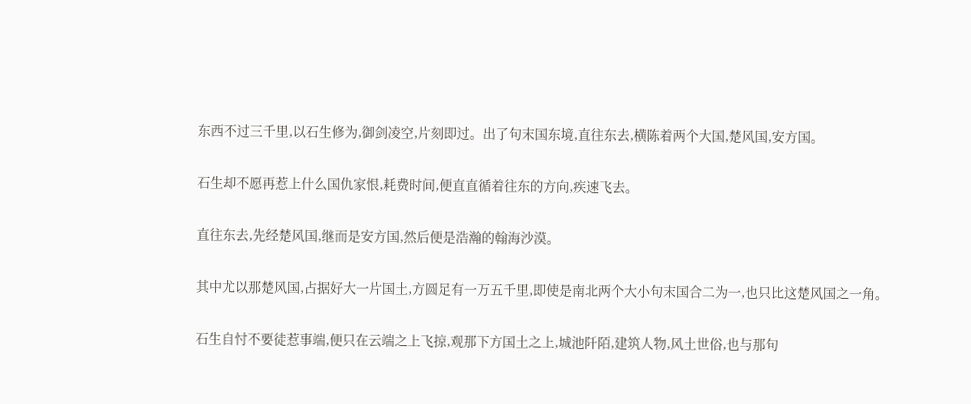东西不过三千里,以石生修为,御剑凌空,片刻即过。出了句末国东境,直往东去,横陈着两个大国,楚风国,安方国。

石生却不愿再惹上什么国仇家恨,耗费时间,便直直循着往东的方向,疾速飞去。

直往东去,先经楚风国,继而是安方国,然后便是浩瀚的翰海沙漠。

其中尤以那楚风国,占据好大一片国土,方圆足有一万五千里,即使是南北两个大小句末国合二为一,也只比这楚风国之一角。

石生自忖不要徒惹事端,便只在云端之上飞掠,观那下方国土之上,城池阡陌,建筑人物,风土世俗,也与那句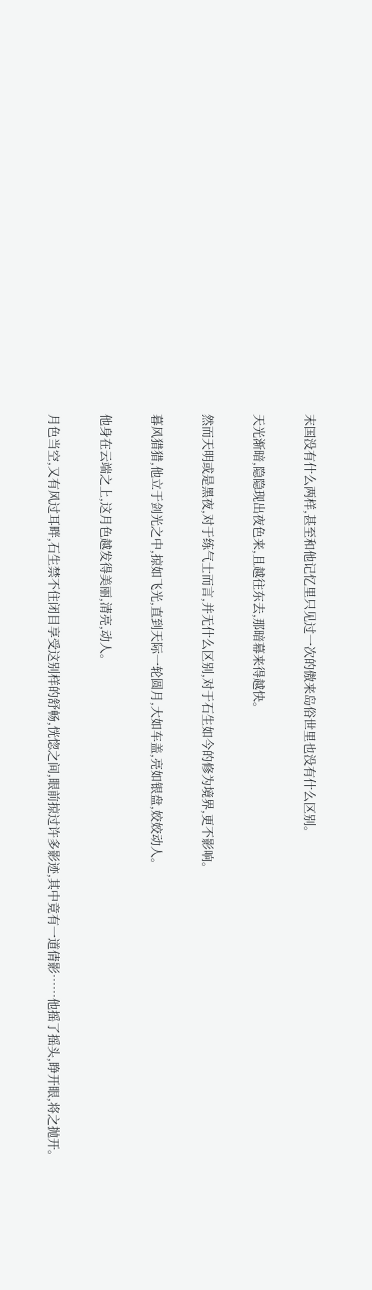末国没有什么两样,甚至和他记忆里只见过一次的傲来岛俗世里也没有什么区别。

天光渐暗,隐隐现出夜色来,且越往东去,那暗幕来得越快。

然而天明或是黑夜,对于练气士而言,并无什么区别,对于石生如今的修为境界,更不影响。

暮风猎猎,他立于剑光之中,掠如飞光,直到天际一轮圆月,大如车盖,亮如银盘,姣姣动人。

他身在云端之上,这月色越发得美丽,清亮,动人。

月色当空,又有风过耳畔,石生禁不住闭目享受这别样的舒畅,恍惚之间,眼前掠过许多影迹,其中竟有一道倩影……他摇了摇头,睁开眼,将之抛开。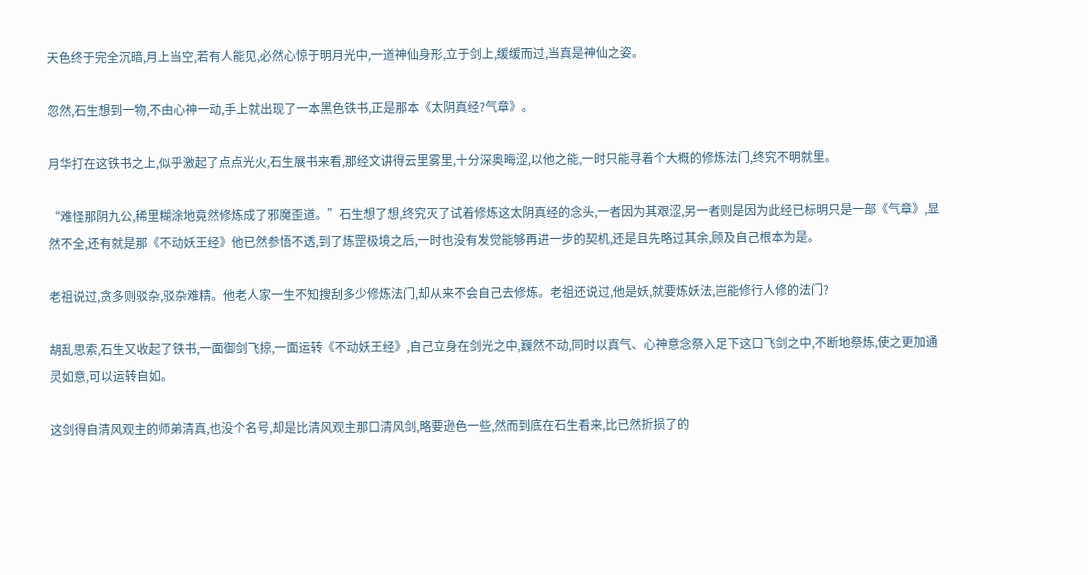天色终于完全沉暗,月上当空,若有人能见,必然心惊于明月光中,一道神仙身形,立于剑上,缓缓而过,当真是神仙之姿。

忽然,石生想到一物,不由心神一动,手上就出现了一本黑色铁书,正是那本《太阴真经?气章》。

月华打在这铁书之上,似乎激起了点点光火,石生展书来看,那经文讲得云里雾里,十分深奥晦涩,以他之能,一时只能寻着个大概的修炼法门,终究不明就里。

“难怪那阴九公,稀里糊涂地竟然修炼成了邪魔歪道。”石生想了想,终究灭了试着修炼这太阴真经的念头,一者因为其艰涩,另一者则是因为此经已标明只是一部《气章》,显然不全,还有就是那《不动妖王经》他已然参悟不透,到了炼罡极境之后,一时也没有发觉能够再进一步的契机,还是且先略过其余,顾及自己根本为是。

老祖说过,贪多则驳杂,驳杂难精。他老人家一生不知搜刮多少修炼法门,却从来不会自己去修炼。老祖还说过,他是妖,就要炼妖法,岂能修行人修的法门?

胡乱思索,石生又收起了铁书,一面御剑飞掠,一面运转《不动妖王经》,自己立身在剑光之中,巍然不动,同时以真气、心神意念祭入足下这口飞剑之中,不断地祭炼,使之更加通灵如意,可以运转自如。

这剑得自清风观主的师弟清真,也没个名号,却是比清风观主那口清风剑,略要逊色一些,然而到底在石生看来,比已然折损了的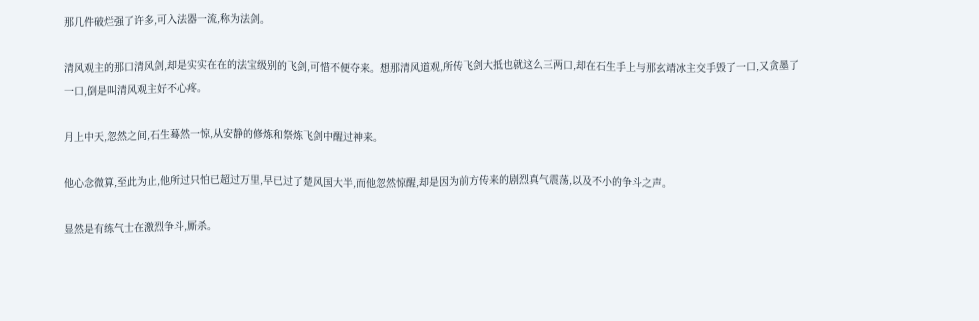那几件破烂强了许多,可入法器一流,称为法剑。

清风观主的那口清风剑,却是实实在在的法宝级别的飞剑,可惜不便夺来。想那清风道观,所传飞剑大抵也就这么三两口,却在石生手上与那玄靖冰主交手毁了一口,又贪墨了一口,倒是叫清风观主好不心疼。

月上中天,忽然之间,石生蓦然一惊,从安静的修炼和祭炼飞剑中醒过神来。

他心念微算,至此为止,他所过只怕已超过万里,早已过了楚风国大半,而他忽然惊醒,却是因为前方传来的剧烈真气震荡,以及不小的争斗之声。

显然是有练气士在激烈争斗,厮杀。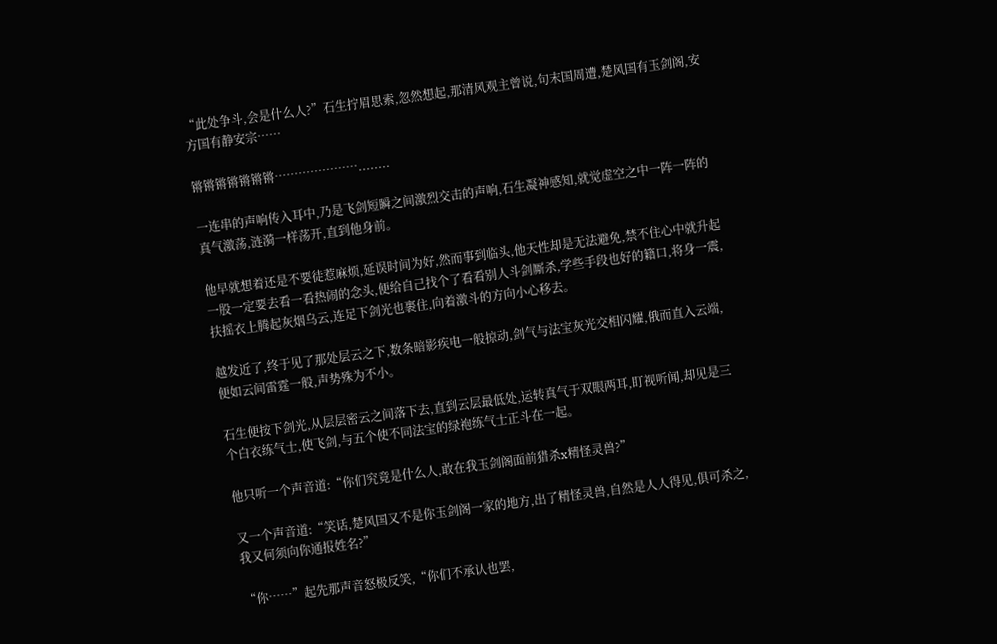“此处争斗,会是什么人?”石生拧眉思索,忽然想起,那清风观主曾说,句末国周遭,楚风国有玉剑阁,安方国有静安宗……

锵锵锵锵锵锵锵…………………........

一连串的声响传入耳中,乃是飞剑短瞬之间激烈交击的声响,石生凝神感知,就觉虚空之中一阵一阵的真气激荡,涟漪一样荡开,直到他身前。

他早就想着还是不要徒惹麻烦,延误时间为好,然而事到临头,他天性却是无法避免,禁不住心中就升起一股一定要去看一看热闹的念头,便给自己找个了看看别人斗剑厮杀,学些手段也好的籍口,将身一震,扶摇衣上腾起灰烟乌云,连足下剑光也裹住,向着激斗的方向小心移去。

越发近了,终于见了那处层云之下,数条暗影疾电一般掠动,剑气与法宝灰光交相闪耀,俄而直入云端,便如云间雷霆一般,声势殊为不小。

石生便按下剑光,从层层密云之间落下去,直到云层最低处,运转真气于双眼两耳,盯视听闻,却见是三个白衣练气士,使飞剑,与五个使不同法宝的绿袍练气士正斗在一起。

他只听一个声音道:“你们究竟是什么人,敢在我玉剑阁面前猎杀x精怪灵兽?”

又一个声音道:“笑话,楚风国又不是你玉剑阁一家的地方,出了精怪灵兽,自然是人人得见,俱可杀之,我又何须向你通报姓名?”

“你……”起先那声音怒极反笑,“你们不承认也罢,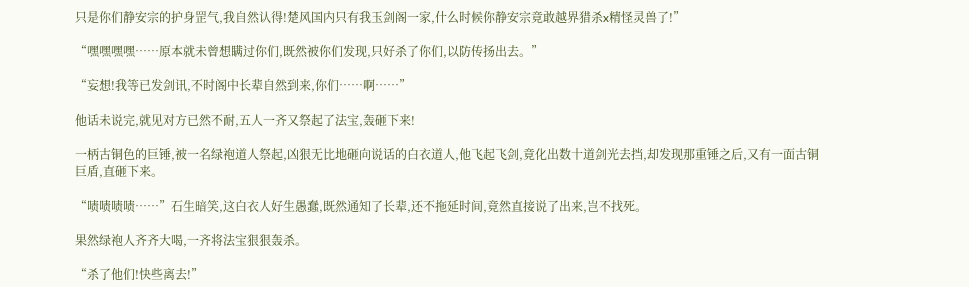只是你们静安宗的护身罡气,我自然认得!楚风国内只有我玉剑阁一家,什么时候你静安宗竟敢越界猎杀x精怪灵兽了!”

“嘿嘿嘿嘿……原本就未曾想瞒过你们,既然被你们发现,只好杀了你们,以防传扬出去。”

“妄想!我等已发剑讯,不时阁中长辈自然到来,你们……啊……”

他话未说完,就见对方已然不耐,五人一齐又祭起了法宝,轰砸下来!

一柄古铜色的巨锤,被一名绿袍道人祭起,凶狠无比地砸向说话的白衣道人,他飞起飞剑,竟化出数十道剑光去挡,却发现那重锤之后,又有一面古铜巨盾,直砸下来。

“啧啧啧啧……”石生暗笑,这白衣人好生愚蠢,既然通知了长辈,还不拖延时间,竟然直接说了出来,岂不找死。

果然绿袍人齐齐大喝,一齐将法宝狠狠轰杀。

“杀了他们!快些离去!”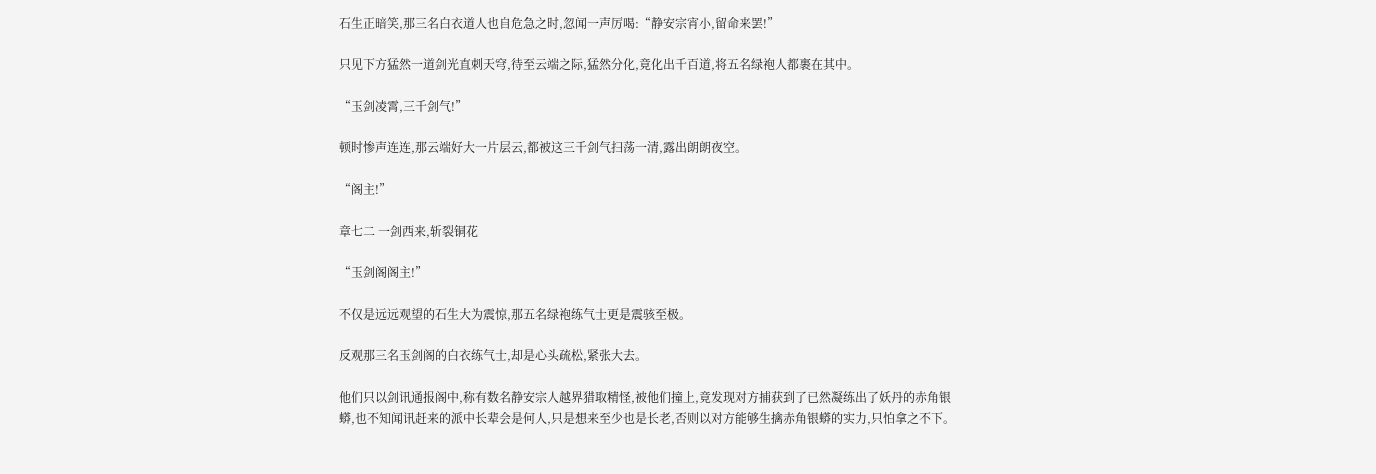石生正暗笑,那三名白衣道人也自危急之时,忽闻一声厉喝:“静安宗宵小,留命来罢!”

只见下方猛然一道剑光直刺天穹,待至云端之际,猛然分化,竟化出千百道,将五名绿袍人都裹在其中。

“玉剑凌霄,三千剑气!”

顿时惨声连连,那云端好大一片层云,都被这三千剑气扫荡一清,露出朗朗夜空。

“阁主!”

章七二 一剑西来,斩裂铜花

“玉剑阁阁主!”

不仅是远远观望的石生大为震惊,那五名绿袍练气士更是震骇至极。

反观那三名玉剑阁的白衣练气士,却是心头疏松,紧张大去。

他们只以剑讯通报阁中,称有数名静安宗人越界猎取精怪,被他们撞上,竟发现对方捕获到了已然凝练出了妖丹的赤角银蟒,也不知闻讯赶来的派中长辈会是何人,只是想来至少也是长老,否则以对方能够生擒赤角银蟒的实力,只怕拿之不下。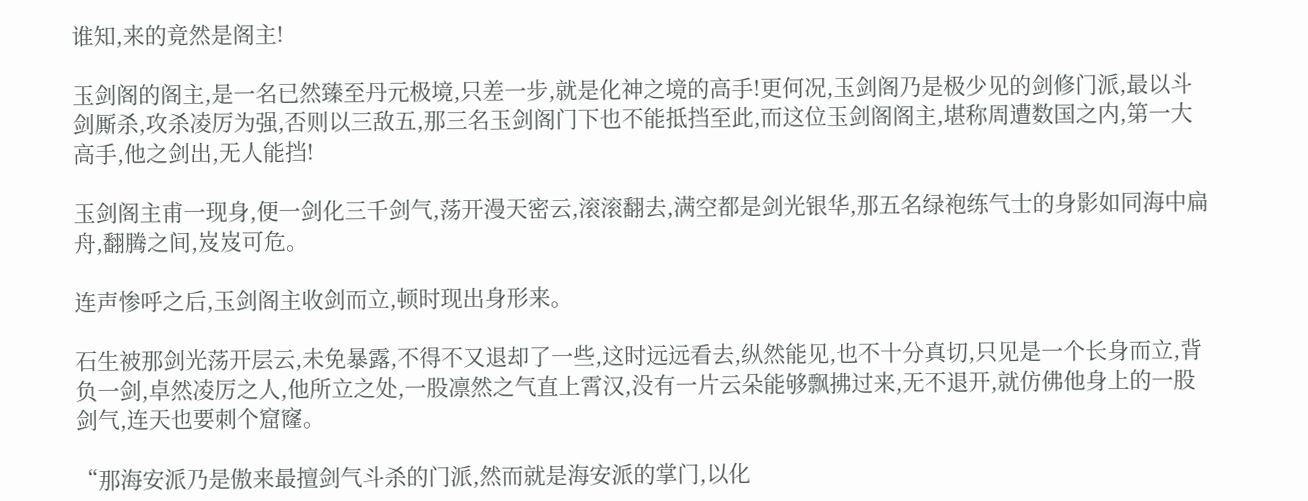谁知,来的竟然是阁主!

玉剑阁的阁主,是一名已然臻至丹元极境,只差一步,就是化神之境的高手!更何况,玉剑阁乃是极少见的剑修门派,最以斗剑厮杀,攻杀凌厉为强,否则以三敌五,那三名玉剑阁门下也不能抵挡至此,而这位玉剑阁阁主,堪称周遭数国之内,第一大高手,他之剑出,无人能挡!

玉剑阁主甫一现身,便一剑化三千剑气,荡开漫天密云,滚滚翻去,满空都是剑光银华,那五名绿袍练气士的身影如同海中扁舟,翻腾之间,岌岌可危。

连声惨呼之后,玉剑阁主收剑而立,顿时现出身形来。

石生被那剑光荡开层云,未免暴露,不得不又退却了一些,这时远远看去,纵然能见,也不十分真切,只见是一个长身而立,背负一剑,卓然凌厉之人,他所立之处,一股凛然之气直上霄汉,没有一片云朵能够飘拂过来,无不退开,就仿佛他身上的一股剑气,连天也要刺个窟窿。

“那海安派乃是傲来最擅剑气斗杀的门派,然而就是海安派的掌门,以化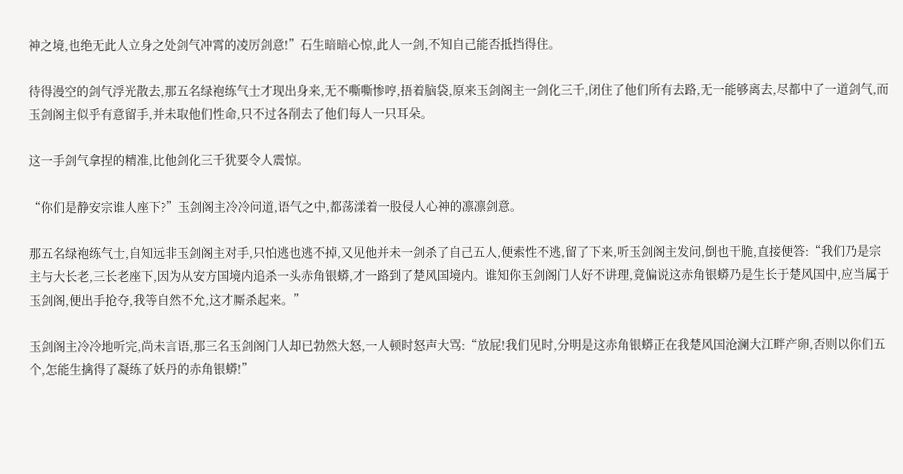神之境,也绝无此人立身之处剑气冲霄的凌厉剑意!”石生暗暗心惊,此人一剑,不知自己能否抵挡得住。

待得漫空的剑气浮光散去,那五名绿袍练气士才现出身来,无不嘶嘶惨哼,捂着脑袋,原来玉剑阁主一剑化三千,闭住了他们所有去路,无一能够离去,尽都中了一道剑气,而玉剑阁主似乎有意留手,并未取他们性命,只不过各削去了他们每人一只耳朵。

这一手剑气拿捏的精准,比他剑化三千犹要令人震惊。

“你们是静安宗谁人座下?”玉剑阁主冷冷问道,语气之中,都荡漾着一股侵人心神的凛凛剑意。

那五名绿袍练气士,自知远非玉剑阁主对手,只怕逃也逃不掉,又见他并未一剑杀了自己五人,便索性不逃,留了下来,听玉剑阁主发问,倒也干脆,直接便答:“我们乃是宗主与大长老,三长老座下,因为从安方国境内追杀一头赤角银蟒,才一路到了楚风国境内。谁知你玉剑阁门人好不讲理,竟偏说这赤角银蟒乃是生长于楚风国中,应当属于玉剑阁,便出手抢夺,我等自然不允,这才厮杀起来。”

玉剑阁主冷冷地听完,尚未言语,那三名玉剑阁门人却已勃然大怒,一人顿时怒声大骂:“放屁!我们见时,分明是这赤角银蟒正在我楚风国沧澜大江畔产卵,否则以你们五个,怎能生擒得了凝练了妖丹的赤角银蟒!”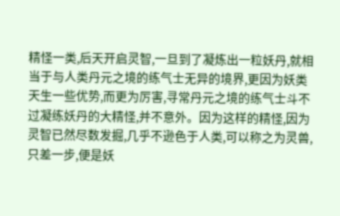精怪一类,后天开启灵智,一旦到了凝炼出一粒妖丹,就相当于与人类丹元之境的练气士无异的境界,更因为妖类天生一些优势,而更为厉害,寻常丹元之境的练气士斗不过凝练妖丹的大精怪,并不意外。因为这样的精怪,因为灵智已然尽数发掘,几乎不逊色于人类,可以称之为灵兽,只差一步,便是妖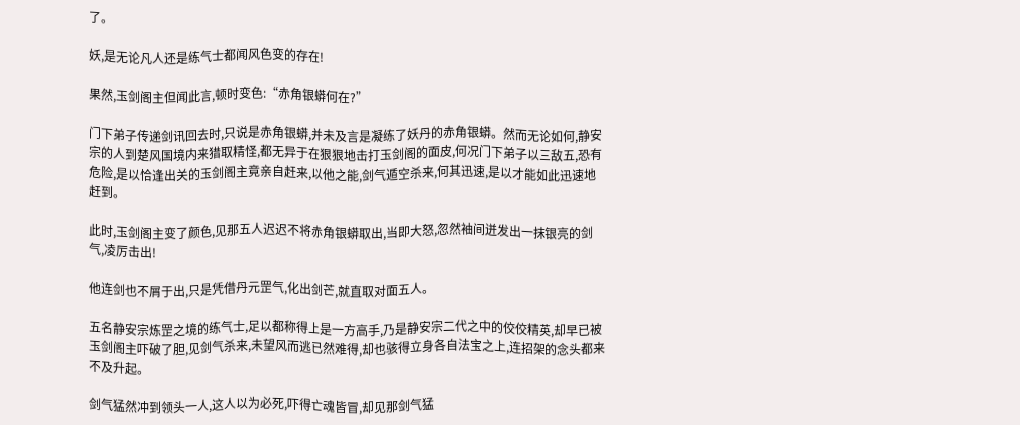了。

妖,是无论凡人还是练气士都闻风色变的存在!

果然,玉剑阁主但闻此言,顿时变色:“赤角银蟒何在?”

门下弟子传递剑讯回去时,只说是赤角银蟒,并未及言是凝练了妖丹的赤角银蟒。然而无论如何,静安宗的人到楚风国境内来猎取精怪,都无异于在狠狠地击打玉剑阁的面皮,何况门下弟子以三敌五,恐有危险,是以恰逢出关的玉剑阁主竟亲自赶来,以他之能,剑气遁空杀来,何其迅速,是以才能如此迅速地赶到。

此时,玉剑阁主变了颜色,见那五人迟迟不将赤角银蟒取出,当即大怒,忽然袖间迸发出一抹银亮的剑气,凌厉击出!

他连剑也不屑于出,只是凭借丹元罡气,化出剑芒,就直取对面五人。

五名静安宗炼罡之境的练气士,足以都称得上是一方高手,乃是静安宗二代之中的佼佼精英,却早已被玉剑阁主吓破了胆,见剑气杀来,未望风而逃已然难得,却也骇得立身各自法宝之上,连招架的念头都来不及升起。

剑气猛然冲到领头一人,这人以为必死,吓得亡魂皆冒,却见那剑气猛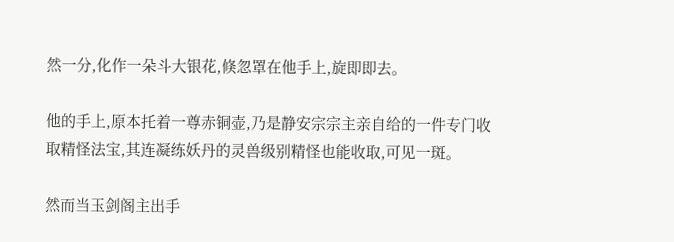然一分,化作一朵斗大银花,倏忽罩在他手上,旋即即去。

他的手上,原本托着一尊赤铜壶,乃是静安宗宗主亲自给的一件专门收取精怪法宝,其连凝练妖丹的灵兽级别精怪也能收取,可见一斑。

然而当玉剑阁主出手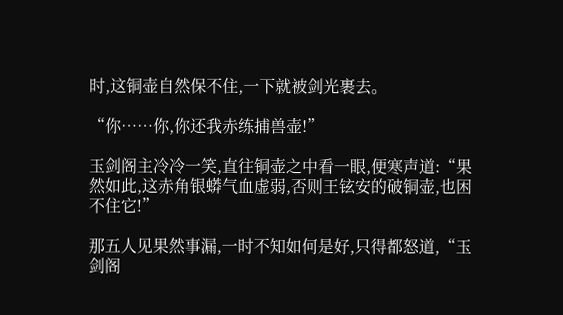时,这铜壶自然保不住,一下就被剑光裹去。

“你……你,你还我赤练捕兽壶!”

玉剑阁主冷冷一笑,直往铜壶之中看一眼,便寒声道:“果然如此,这赤角银蟒气血虚弱,否则王铉安的破铜壶,也困不住它!”

那五人见果然事漏,一时不知如何是好,只得都怒道,“玉剑阁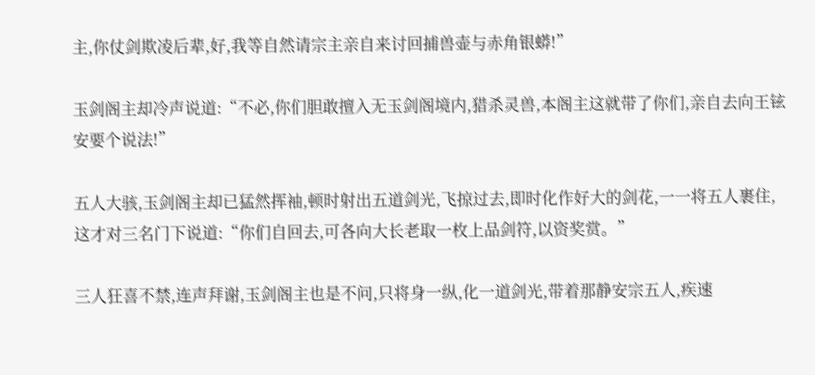主,你仗剑欺凌后辈,好,我等自然请宗主亲自来讨回捕兽壶与赤角银蟒!”

玉剑阁主却冷声说道:“不必,你们胆敢擅入无玉剑阁境内,猎杀灵兽,本阁主这就带了你们,亲自去向王铉安要个说法!”

五人大骇,玉剑阁主却已猛然挥袖,顿时射出五道剑光,飞掠过去,即时化作好大的剑花,一一将五人裹住,这才对三名门下说道:“你们自回去,可各向大长老取一枚上品剑符,以资奖赏。”

三人狂喜不禁,连声拜谢,玉剑阁主也是不问,只将身一纵,化一道剑光,带着那静安宗五人,疾速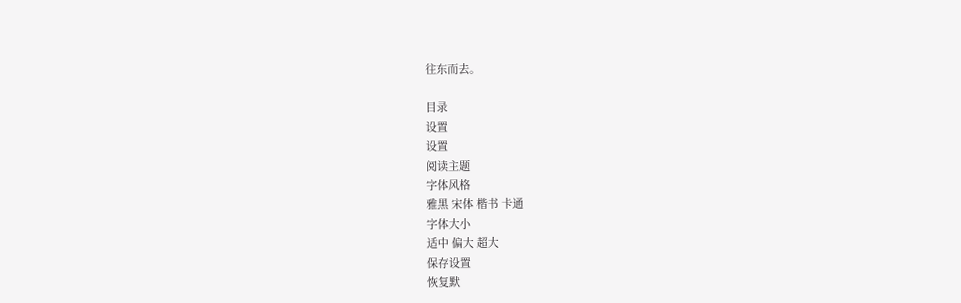往东而去。

目录
设置
设置
阅读主题
字体风格
雅黑 宋体 楷书 卡通
字体大小
适中 偏大 超大
保存设置
恢复默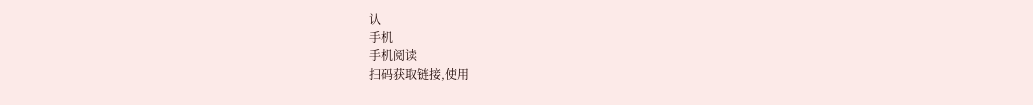认
手机
手机阅读
扫码获取链接,使用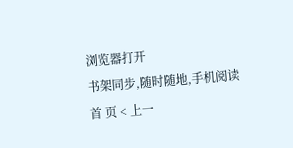浏览器打开
书架同步,随时随地,手机阅读
首 页 < 上一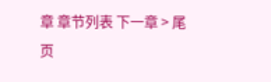章 章节列表 下一章 > 尾 页